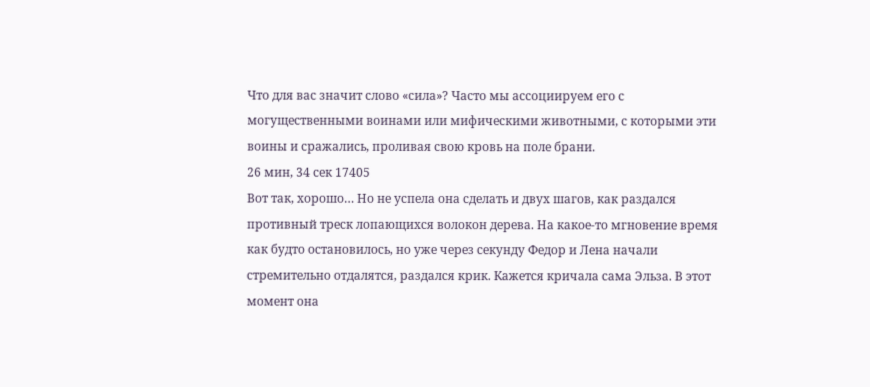Что для вас значит слово «сила»? Часто мы ассоциируем его с могущественными воинами или мифическими животными, с которыми эти воины и сражались, проливая свою кровь на поле брани.
26 мин, 34 сек 17405
Вот так, хорошо… Но не успела она сделать и двух шагов, как раздался противный треск лопающихся волокон дерева. На какое-то мгновение время как будто остановилось, но уже через секунду Федор и Лена начали стремительно отдалятся, раздался крик. Кажется кричала сама Эльза. В этот момент она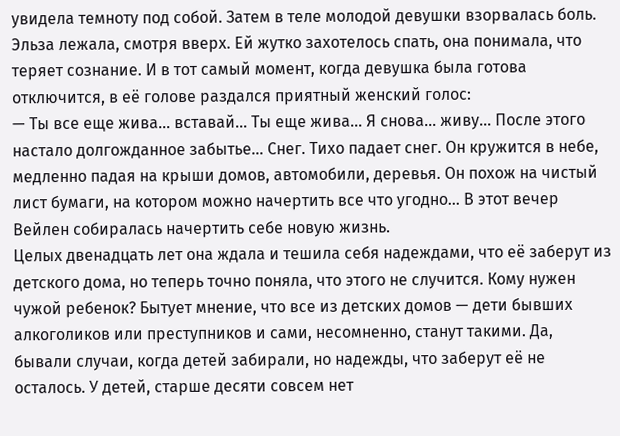увидела темноту под собой. Затем в теле молодой девушки взорвалась боль.
Эльза лежала, смотря вверх. Ей жутко захотелось спать, она понимала, что теряет сознание. И в тот самый момент, когда девушка была готова отключится, в её голове раздался приятный женский голос:
— Ты все еще жива… вставай… Ты еще жива… Я снова… живу… После этого настало долгожданное забытье… Снег. Тихо падает снег. Он кружится в небе, медленно падая на крыши домов, автомобили, деревья. Он похож на чистый лист бумаги, на котором можно начертить все что угодно… В этот вечер Вейлен собиралась начертить себе новую жизнь.
Целых двенадцать лет она ждала и тешила себя надеждами, что её заберут из детского дома, но теперь точно поняла, что этого не случится. Кому нужен чужой ребенок? Бытует мнение, что все из детских домов — дети бывших алкоголиков или преступников и сами, несомненно, станут такими. Да, бывали случаи, когда детей забирали, но надежды, что заберут её не осталось. У детей, старше десяти совсем нет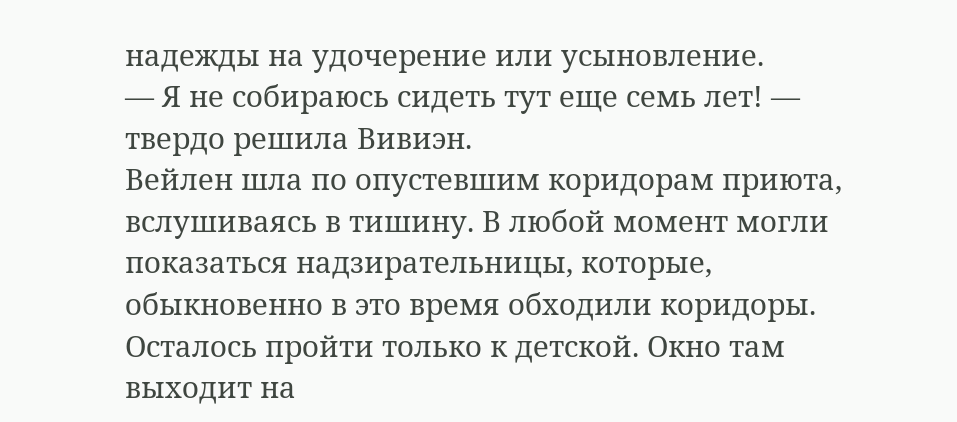надежды на удочерение или усыновление.
— Я не собираюсь сидеть тут еще семь лет! — твердо решила Вивиэн.
Вейлен шла по опустевшим коридорам приюта, вслушиваясь в тишину. В любой момент могли показаться надзирательницы, которые, обыкновенно в это время обходили коридоры. Осталось пройти только к детской. Окно там выходит на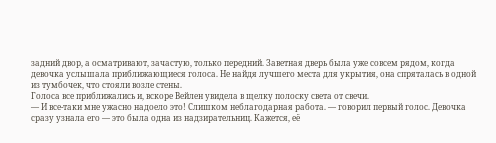задний двор, а осматривают, зачастую, только передний. Заветная дверь была уже совсем рядом, когда девочка услышала приближающиеся голоса. Не найдя лучшего места для укрытия, она спряталась в одной из тумбочек, что стояли возле стены.
Голоса все приближались и, вскоре Вейлен увидела в щелку полоску света от свечи.
— И все-таки мне ужасно надоело это! Слишком неблагодарная работа. — говорил первый голос. Девочка сразу узнала его — это была одна из надзирательниц. Кажется, её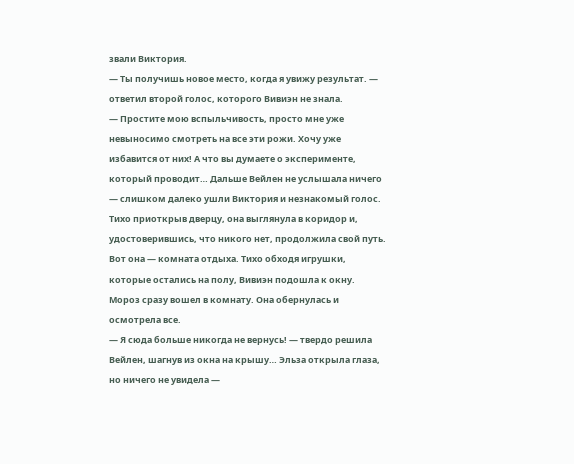звали Виктория.
— Ты получишь новое место, когда я увижу результат. — ответил второй голос, которого Вивиэн не знала.
— Простите мою вспыльчивость, просто мне уже невыносимо смотреть на все эти рожи. Хочу уже избавится от них! А что вы думаете о эксперименте, который проводит… Дальше Вейлен не услышала ничего — слишком далеко ушли Виктория и незнакомый голос. Тихо приоткрыв дверцу, она выглянула в коридор и, удостоверившись, что никого нет, продолжила свой путь.
Вот она — комната отдыха. Тихо обходя игрушки, которые остались на полу, Вивиэн подошла к окну. Мороз сразу вошел в комнату. Она обернулась и осмотрела все.
— Я сюда больше никогда не вернусь! — твердо решила Вейлен, шагнув из окна на крышу… Эльза открыла глаза, но ничего не увидела —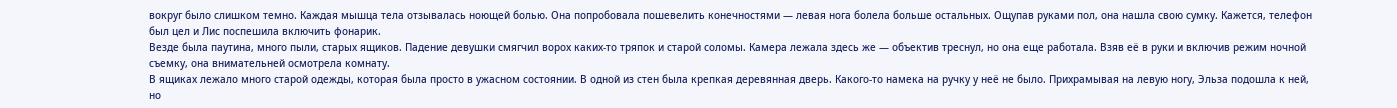вокруг было слишком темно. Каждая мышца тела отзывалась ноющей болью. Она попробовала пошевелить конечностями — левая нога болела больше остальных. Ощупав руками пол, она нашла свою сумку. Кажется, телефон был цел и Лис поспешила включить фонарик.
Везде была паутина, много пыли, старых ящиков. Падение девушки смягчил ворох каких-то тряпок и старой соломы. Камера лежала здесь же — объектив треснул, но она еще работала. Взяв её в руки и включив режим ночной съемку, она внимательней осмотрела комнату.
В ящиках лежало много старой одежды, которая была просто в ужасном состоянии. В одной из стен была крепкая деревянная дверь. Какого-то намека на ручку у неё не было. Прихрамывая на левую ногу, Эльза подошла к ней, но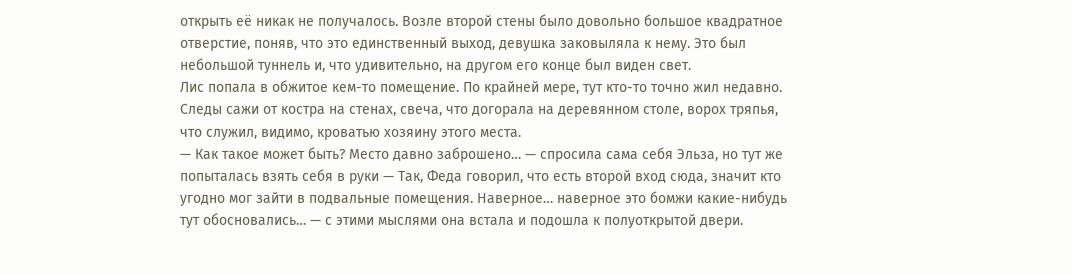открыть её никак не получалось. Возле второй стены было довольно большое квадратное отверстие, поняв, что это единственный выход, девушка заковыляла к нему. Это был небольшой туннель и, что удивительно, на другом его конце был виден свет.
Лис попала в обжитое кем-то помещение. По крайней мере, тут кто-то точно жил недавно. Следы сажи от костра на стенах, свеча, что догорала на деревянном столе, ворох тряпья, что служил, видимо, кроватью хозяину этого места.
— Как такое может быть? Место давно заброшено… — спросила сама себя Эльза, но тут же попыталась взять себя в руки — Так, Феда говорил, что есть второй вход сюда, значит кто угодно мог зайти в подвальные помещения. Наверное… наверное это бомжи какие-нибудь тут обосновались… — с этими мыслями она встала и подошла к полуоткрытой двери.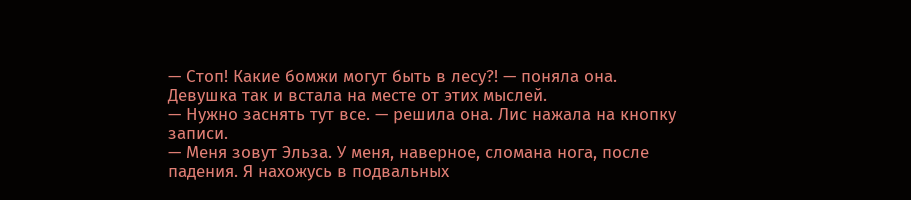— Стоп! Какие бомжи могут быть в лесу?! — поняла она.
Девушка так и встала на месте от этих мыслей.
— Нужно заснять тут все. — решила она. Лис нажала на кнопку записи.
— Меня зовут Эльза. У меня, наверное, сломана нога, после падения. Я нахожусь в подвальных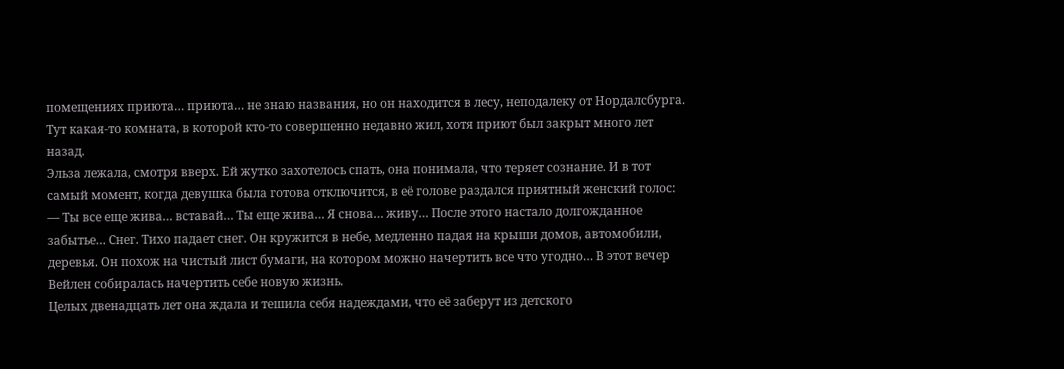помещениях приюта… приюта… не знаю названия, но он находится в лесу, неподалеку от Нордалсбурга. Тут какая-то комната, в которой кто-то совершенно недавно жил, хотя приют был закрыт много лет назад.
Эльза лежала, смотря вверх. Ей жутко захотелось спать, она понимала, что теряет сознание. И в тот самый момент, когда девушка была готова отключится, в её голове раздался приятный женский голос:
— Ты все еще жива… вставай… Ты еще жива… Я снова… живу… После этого настало долгожданное забытье… Снег. Тихо падает снег. Он кружится в небе, медленно падая на крыши домов, автомобили, деревья. Он похож на чистый лист бумаги, на котором можно начертить все что угодно… В этот вечер Вейлен собиралась начертить себе новую жизнь.
Целых двенадцать лет она ждала и тешила себя надеждами, что её заберут из детского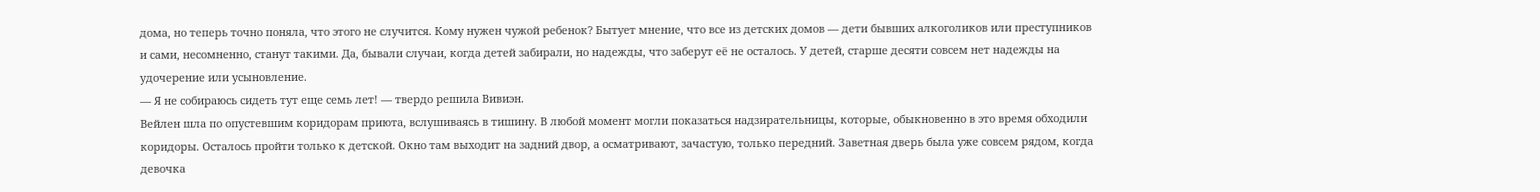дома, но теперь точно поняла, что этого не случится. Кому нужен чужой ребенок? Бытует мнение, что все из детских домов — дети бывших алкоголиков или преступников и сами, несомненно, станут такими. Да, бывали случаи, когда детей забирали, но надежды, что заберут её не осталось. У детей, старше десяти совсем нет надежды на удочерение или усыновление.
— Я не собираюсь сидеть тут еще семь лет! — твердо решила Вивиэн.
Вейлен шла по опустевшим коридорам приюта, вслушиваясь в тишину. В любой момент могли показаться надзирательницы, которые, обыкновенно в это время обходили коридоры. Осталось пройти только к детской. Окно там выходит на задний двор, а осматривают, зачастую, только передний. Заветная дверь была уже совсем рядом, когда девочка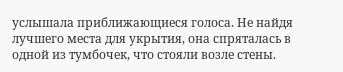услышала приближающиеся голоса. Не найдя лучшего места для укрытия, она спряталась в одной из тумбочек, что стояли возле стены.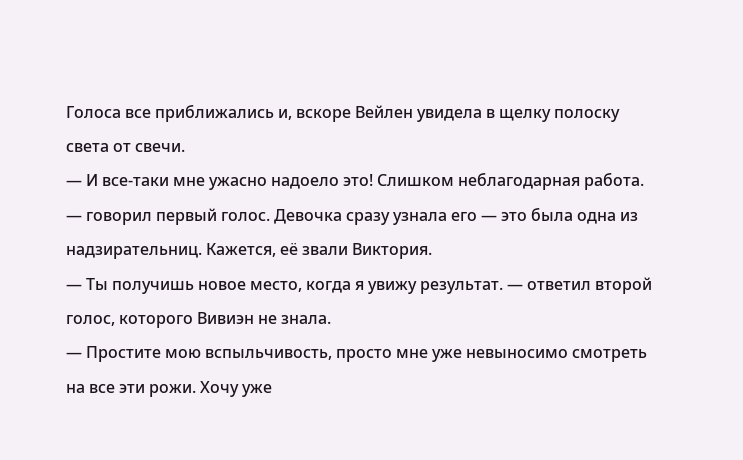Голоса все приближались и, вскоре Вейлен увидела в щелку полоску света от свечи.
— И все-таки мне ужасно надоело это! Слишком неблагодарная работа. — говорил первый голос. Девочка сразу узнала его — это была одна из надзирательниц. Кажется, её звали Виктория.
— Ты получишь новое место, когда я увижу результат. — ответил второй голос, которого Вивиэн не знала.
— Простите мою вспыльчивость, просто мне уже невыносимо смотреть на все эти рожи. Хочу уже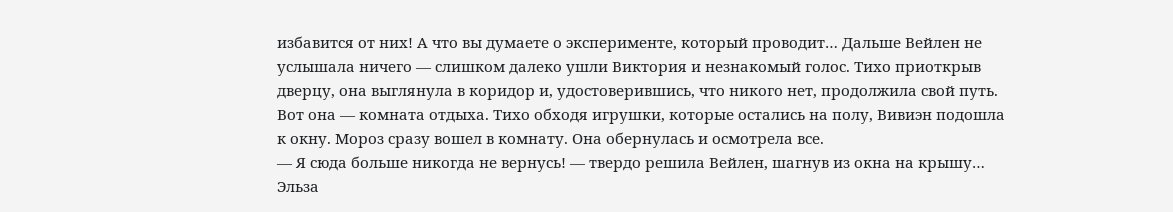избавится от них! А что вы думаете о эксперименте, который проводит… Дальше Вейлен не услышала ничего — слишком далеко ушли Виктория и незнакомый голос. Тихо приоткрыв дверцу, она выглянула в коридор и, удостоверившись, что никого нет, продолжила свой путь.
Вот она — комната отдыха. Тихо обходя игрушки, которые остались на полу, Вивиэн подошла к окну. Мороз сразу вошел в комнату. Она обернулась и осмотрела все.
— Я сюда больше никогда не вернусь! — твердо решила Вейлен, шагнув из окна на крышу… Эльза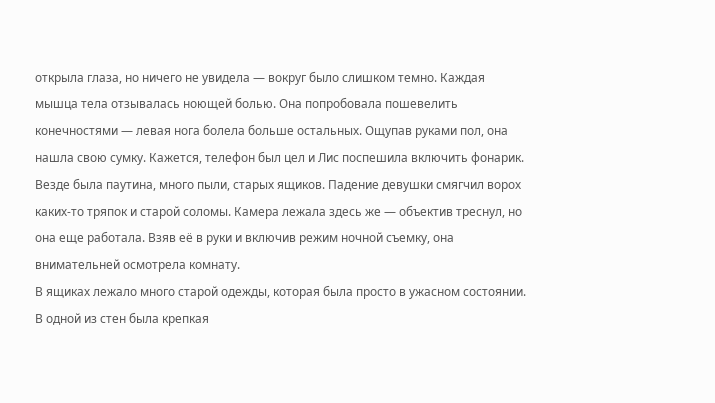открыла глаза, но ничего не увидела — вокруг было слишком темно. Каждая мышца тела отзывалась ноющей болью. Она попробовала пошевелить конечностями — левая нога болела больше остальных. Ощупав руками пол, она нашла свою сумку. Кажется, телефон был цел и Лис поспешила включить фонарик.
Везде была паутина, много пыли, старых ящиков. Падение девушки смягчил ворох каких-то тряпок и старой соломы. Камера лежала здесь же — объектив треснул, но она еще работала. Взяв её в руки и включив режим ночной съемку, она внимательней осмотрела комнату.
В ящиках лежало много старой одежды, которая была просто в ужасном состоянии. В одной из стен была крепкая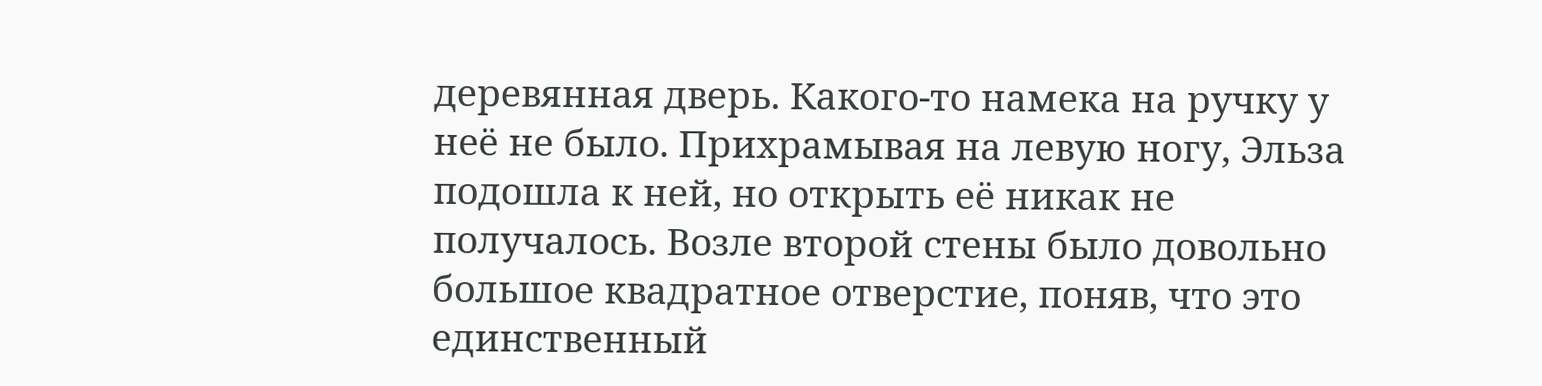деревянная дверь. Какого-то намека на ручку у неё не было. Прихрамывая на левую ногу, Эльза подошла к ней, но открыть её никак не получалось. Возле второй стены было довольно большое квадратное отверстие, поняв, что это единственный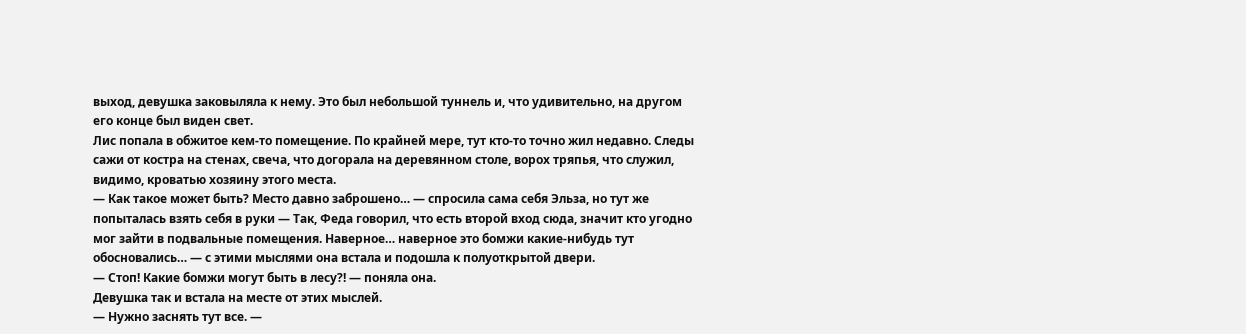выход, девушка заковыляла к нему. Это был небольшой туннель и, что удивительно, на другом его конце был виден свет.
Лис попала в обжитое кем-то помещение. По крайней мере, тут кто-то точно жил недавно. Следы сажи от костра на стенах, свеча, что догорала на деревянном столе, ворох тряпья, что служил, видимо, кроватью хозяину этого места.
— Как такое может быть? Место давно заброшено… — спросила сама себя Эльза, но тут же попыталась взять себя в руки — Так, Феда говорил, что есть второй вход сюда, значит кто угодно мог зайти в подвальные помещения. Наверное… наверное это бомжи какие-нибудь тут обосновались… — с этими мыслями она встала и подошла к полуоткрытой двери.
— Стоп! Какие бомжи могут быть в лесу?! — поняла она.
Девушка так и встала на месте от этих мыслей.
— Нужно заснять тут все. —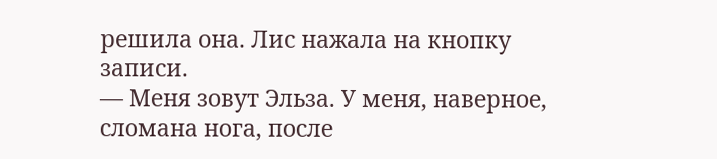решила она. Лис нажала на кнопку записи.
— Меня зовут Эльза. У меня, наверное, сломана нога, после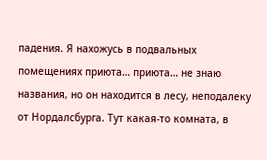падения. Я нахожусь в подвальных помещениях приюта… приюта… не знаю названия, но он находится в лесу, неподалеку от Нордалсбурга. Тут какая-то комната, в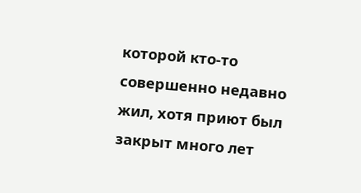которой кто-то совершенно недавно жил, хотя приют был закрыт много лет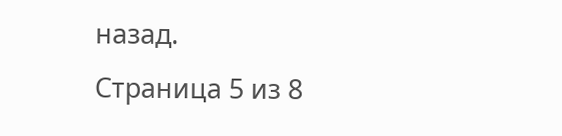назад.
Страница 5 из 8